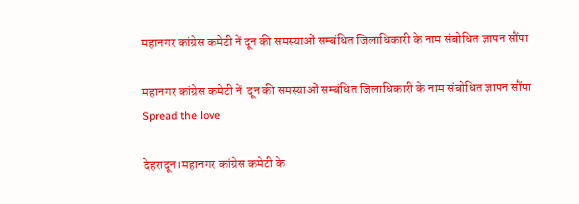महानगर कांग्रेस कमेटी नें दून की समस्याओं सम्बंधित जिलाधिकारी के नाम संबोधित ज्ञापन सौंपा

महानगर कांग्रेस कमेटी नें  दून की समस्याओं सम्बंधित जिलाधिकारी के नाम संबोधित ज्ञापन सौंपा
Spread the love

देहरादून।महानगर कांग्रेस कमेटी के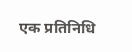एक प्रतिनिधि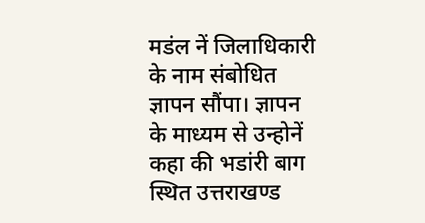मडंल नें जिलाधिकारी के नाम संबोधित ज्ञापन सौंपा। ज्ञापन के माध्यम से उन्होनें कहा की भडांरी बाग स्थित उत्तराखण्ड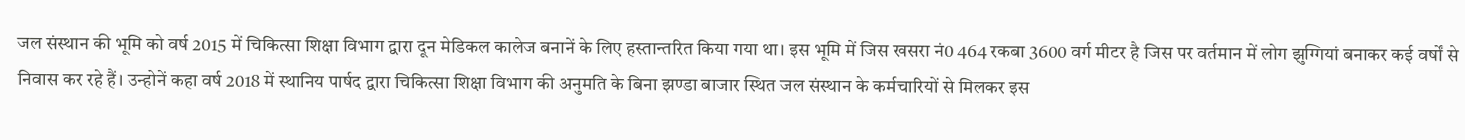जल संस्थान की भूमि को वर्ष 2015 में चिकित्सा शिक्षा विभाग द्वारा दून मेडिकल कालेज बनानें के लिए हस्तान्तरित किया गया था। इस भूमि में जिस खसरा नं0 464 रकबा 3600 वर्ग मीटर है जिस पर वर्तमान में लोग झुग्गियां बनाकर कई वर्षों से निवास कर रहे हैं। उन्होनें कहा वर्ष 2018 में स्थानिय पार्षद द्वारा चिकित्सा शिक्षा विभाग की अनुमति के बिना झण्डा बाजार स्थित जल संस्थान के कर्मचारियों से मिलकर इस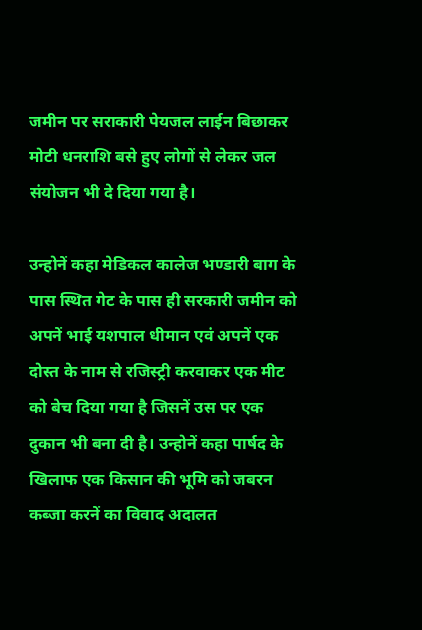जमीन पर सराकारी पेयजल लाईन बिछाकर मोटी धनराशि बसे हुए लोगों से लेकर जल संयोजन भी दे दिया गया है।

उन्होनें कहा मेडिकल कालेज भण्डारी बाग के पास स्थित गेट के पास ही सरकारी जमीन को अपनें भाई यशपाल धीमान एवं अपनें एक दोस्त के नाम से रजिस्ट्री करवाकर एक मीट को बेच दिया गया है जिसनें उस पर एक दुकान भी बना दी है। उन्होनें कहा पार्षद के खिलाफ एक किसान की भूमि को जबरन कब्जा करनें का विवाद अदालत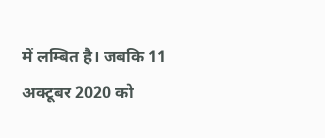में लम्बित है। जबकि 11 अक्टूबर 2020 को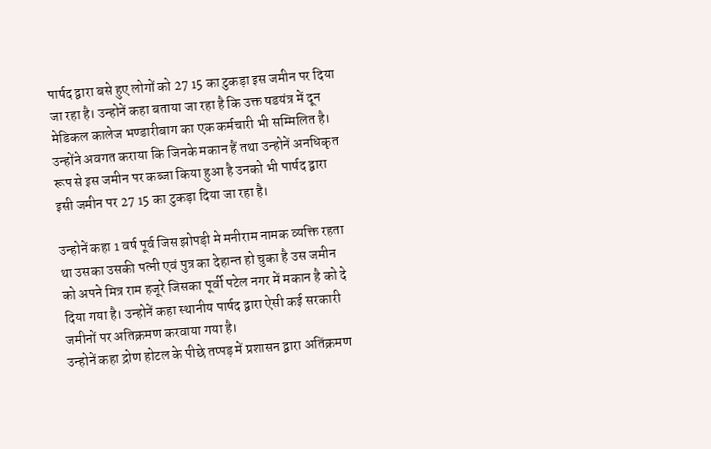पार्षद द्वारा बसे हुए लोगों को 27 15 का टुकड़ा इस जमीन पर दिया जा रहा है। उन्होनें कहा बताया जा रहा है कि उक्त षडयंत्र में दून मेडिकल कालेज भण्डारीबाग का एक कर्मचारी भी सम्मिलित है।
उन्होंने अवगत कराया कि जिनके मकान हैं तथा उन्होनें अनधिकृत रूप से इस जमीन पर कब्जा किया हुआ है उनको भी पार्षद द्वारा इसी जमीन पर 27 15 का टुकड़ा दिया जा रहा है।

उन्होनें कहा 1 वर्ष पूर्व जिस झोपड़ी मे मनीराम नामक व्यक्ति रहता था उसका उसकी पत्नी एवं पुत्र का देहान्त हो चुका है उस जमीन को अपने मित्र राम हजूरे जिसका पूर्वी पटेल नगर में मकान है को दे दिया गया है। उन्होनें कहा स्थानीय पार्षद द्वारा ऐसी कई सरकारी जमीनों पर अतिक्रमण करवाया गया है।
उन्होनें कहा द्रोण होटल के पीछे तप्पड़ में प्रशासन द्वारा अतिंक्रमण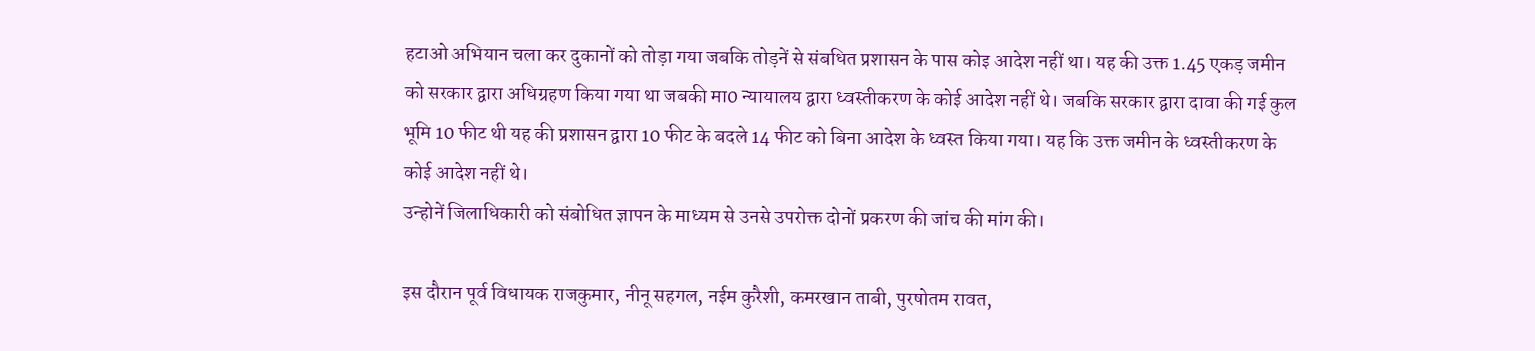हटाओ अभियान चला कर दुकानों को तोड़ा गया जबकि तोड़नें से संबधित प्रशासन के पास कोइ आदेश नहीं था। यह की उक्त 1.45 एकड़ जमीन को सरकार द्वारा अधिग्रहण किया गया था जबकी मा0 न्यायालय द्वारा ध्वस्तीकरण के कोई आदेश नहीं थे। जबकि सरकार द्वारा दावा की गई कुल भूमि 10 फीट थी यह की प्रशासन द्वारा 10 फीट के बदले 14 फीट को बिना आदेश के ध्वस्त किया गया। यह कि उक्त जमीन के ध्वस्तीकरण के कोई आदेश नहीं थे।
उन्होनें जिलाधिकारी को संबोधित ज्ञापन के माध्यम से उनसे उपरोक्त दोनों प्रकरण की जांच की मांग की।

इस दौरान पूर्व विधायक राजकुमार, नीनू सहगल, नईम कुरैशी, कमरखान ताबी, पुरषोतम रावत,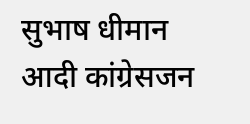सुभाष धीमान आदी कांग्रेसजन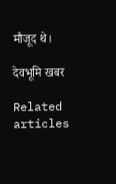मौजूद थे।

देवभूमि खबर

Related articles